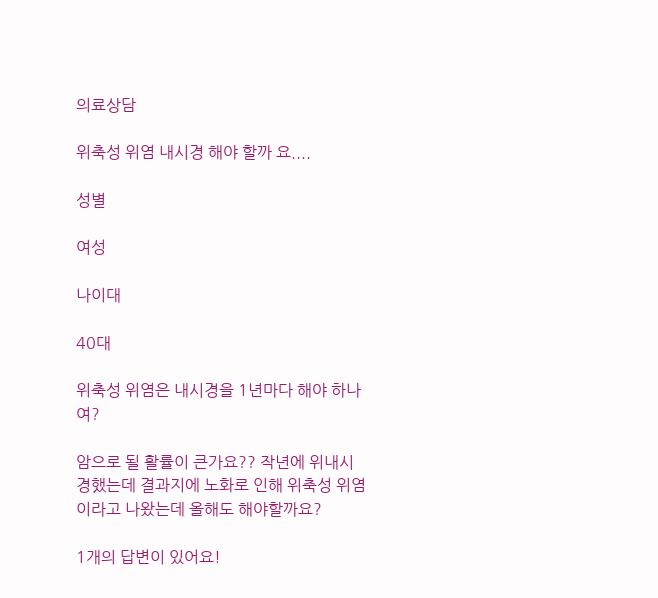의료상담

위축성 위염 내시경 해야 할까 요....

성별

여성

나이대

40대

위축성 위염은 내시경을 1년마다 해야 하나여?

암으로 될 활률이 큰가요?? 작년에 위내시경했는데 결과지에 노화로 인해 위축성 위염이라고 나왔는데 올해도 해야할까요?

1개의 답변이 있어요!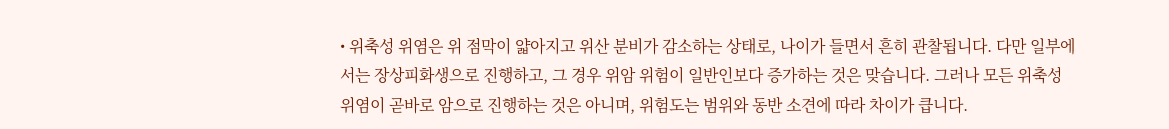• 위축성 위염은 위 점막이 얇아지고 위산 분비가 감소하는 상태로, 나이가 들면서 흔히 관찰됩니다. 다만 일부에서는 장상피화생으로 진행하고, 그 경우 위암 위험이 일반인보다 증가하는 것은 맞습니다. 그러나 모든 위축성 위염이 곧바로 암으로 진행하는 것은 아니며, 위험도는 범위와 동반 소견에 따라 차이가 큽니다.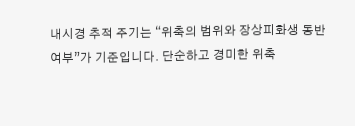내시경 추적 주기는 “위축의 범위와 장상피화생 동반 여부”가 기준입니다. 단순하고 경미한 위축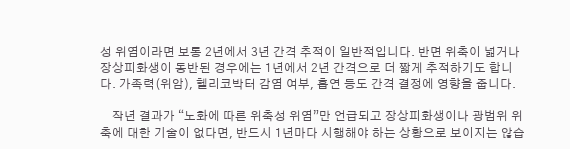성 위염이라면 보통 2년에서 3년 간격 추적이 일반적입니다. 반면 위축이 넓거나 장상피화생이 동반된 경우에는 1년에서 2년 간격으로 더 짧게 추적하기도 합니다. 가족력(위암), 헬리코박터 감염 여부, 흡연 등도 간격 결정에 영향을 줍니다.

    작년 결과가 “노화에 따른 위축성 위염”만 언급되고 장상피화생이나 광범위 위축에 대한 기술이 없다면, 반드시 1년마다 시행해야 하는 상황으로 보이지는 않습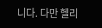니다. 다만 헬리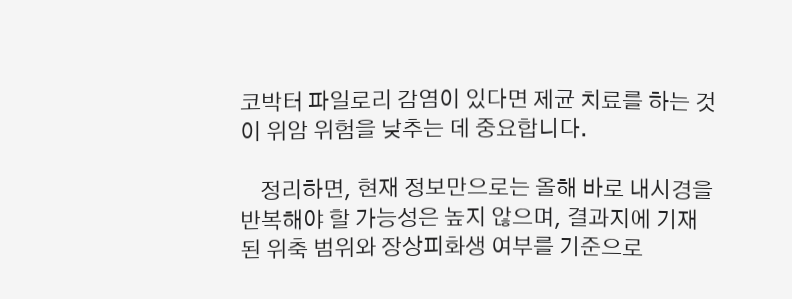코박터 파일로리 감염이 있다면 제균 치료를 하는 것이 위암 위험을 낮추는 데 중요합니다.

    정리하면, 현재 정보만으로는 올해 바로 내시경을 반복해야 할 가능성은 높지 않으며, 결과지에 기재된 위축 범위와 장상피화생 여부를 기준으로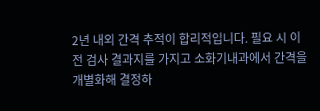2년 내외 간격 추적이 합리적입니다. 필요 시 이전 검사 결과지를 가지고 소화기내과에서 간격을 개별화해 결정하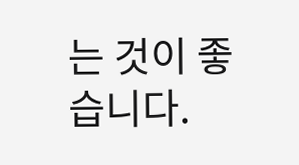는 것이 좋습니다.